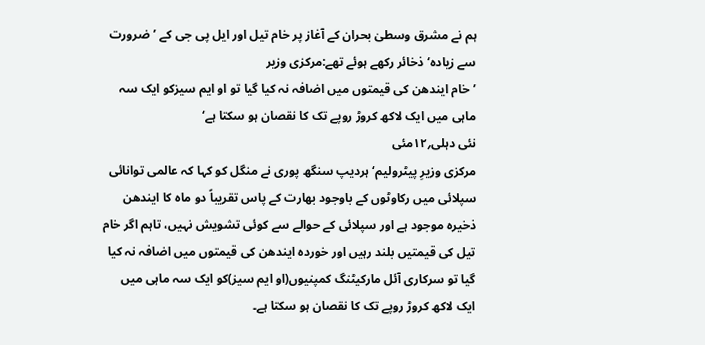ہم نے مشرق وسطیٰ بحران کے آغاز پر خام تیل اور ایل پی جی کے ’ضرورت سے زیادہ‘ ذخائر رکھے ہوئے تھے:مرکزی وزیر
’خام ایندھن کی قیمتوں میں اضافہ نہ کیا گیا تو او ایم سیزکو ایک سہ ماہی میں ایک لاکھ کروڑ روپے تک کا نقصان ہو سکتا ہے‘
نئی دہلی؍۱۲مئی
مرکزی وزیرِ پیٹرولیم‘ہردیپ سنگھ پوری نے منگل کو کہا کہ عالمی توانائی سپلائی میں رکاوٹوں کے باوجود بھارت کے پاس تقریباً دو ماہ کا ایندھن ذخیرہ موجود ہے اور سپلائی کے حوالے سے کوئی تشویش نہیں، تاہم اگر خام تیل کی قیمتیں بلند رہیں اور خوردہ ایندھن کی قیمتوں میں اضافہ نہ کیا گیا تو سرکاری آئل مارکیٹنگ کمپنیوں(او ایم سیز)کو ایک سہ ماہی میں ایک لاکھ کروڑ روپے تک کا نقصان ہو سکتا ہے۔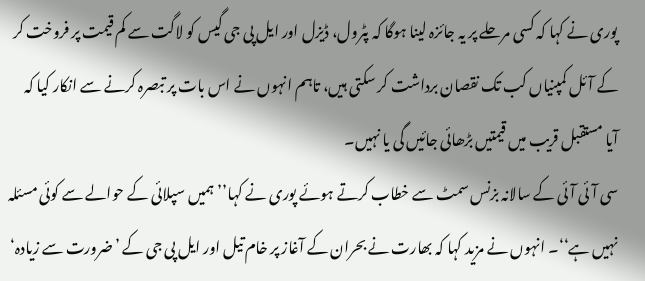پوری نے کہا کہ کسی مرحلے پر یہ جائزہ لینا ہوگا کہ پٹرول، ڈیزل اور ایل پی جی گیس کو لاگت سے کم قیمت پر فروخت کر کے آئل کمپنیاں کب تک نقصان برداشت کر سکتی ہیں، تاہم انہوں نے اس بات پر تبصرہ کرنے سے انکار کیا کہ آیا مستقبل قریب میں قیمتیں بڑھائی جائیں گی یا نہیں۔
سی آئی آئی کے سالانہ بزنس سمٹ سے خطاب کرتے ہوئے پوری نے کہا’’ہمیں سپلائی کے حوالے سے کوئی مسئلہ نہیں ہے‘‘۔ انہوں نے مزید کہا کہ بھارت نے بحران کے آغاز پر خام تیل اور ایل پی جی کے ’ضرورت سے زیادہ‘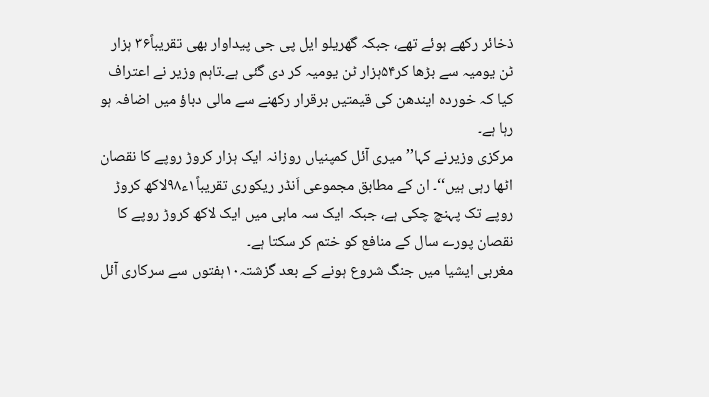ذخائر رکھے ہوئے تھے، جبکہ گھریلو ایل پی جی پیداوار بھی تقریباً۳۶ ہزار ٹن یومیہ سے بڑھا کر۵۴ہزار ٹن یومیہ کر دی گئی ہے۔تاہم وزیر نے اعتراف کیا کہ خوردہ ایندھن کی قیمتیں برقرار رکھنے سے مالی دباؤ میں اضافہ ہو رہا ہے۔
مرکزی وزیرنے کہا’’میری آئل کمپنیاں روزانہ ایک ہزار کروڑ روپے کا نقصان اٹھا رہی ہیں‘‘۔ ان کے مطابق مجموعی اَنڈر ریکوری تقریباً۱ء۹۸لاکھ کروڑ روپے تک پہنچ چکی ہے، جبکہ ایک سہ ماہی میں ایک لاکھ کروڑ روپے کا نقصان پورے سال کے منافع کو ختم کر سکتا ہے۔
مغربی ایشیا میں جنگ شروع ہونے کے بعد گزشتہ۱۰ہفتوں سے سرکاری آئل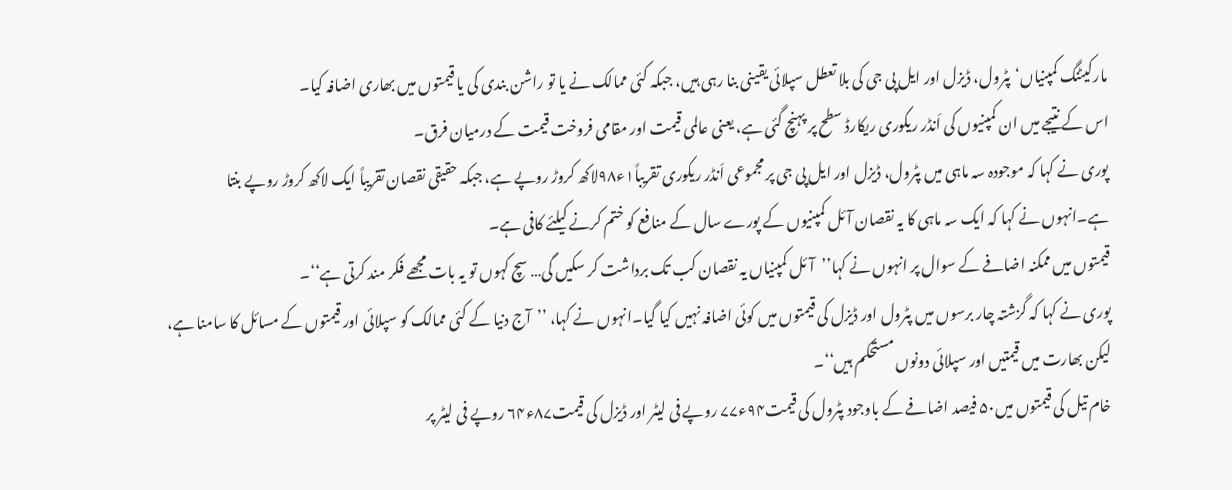مارکیٹنگ کمپنیاں‘پٹرول، ڈیزل اور ایل پی جی کی بلا تعطل سپلائی یقینی بنا رہی ہیں، جبکہ کئی ممالک نے یا تو راشن بندی کی یا قیمتوں میں بھاری اضافہ کیا۔
اس کے نتیجے میں ان کمپنیوں کی اَنڈر ریکوری ریکارڈ سطح پر پہنچ گئی ہے، یعنی عالمی قیمت اور مقامی فروخت قیمت کے درمیان فرق۔
پوری نے کہا کہ موجودہ سہ ماہی میں پٹرول، ڈیزل اور ایل پی جی پر مجموعی اَنڈر ریکوری تقریباً۱ء۹۸لاکھ کروڑ روپے ہے، جبکہ حقیقی نقصان تقریباً ایک لاکھ کروڑ روپے بنتا ہے۔انہوں نے کہا کہ ایک سہ ماہی کا یہ نقصان آئل کمپنیوں کے پورے سال کے منافع کو ختم کرنے کیلئے کافی ہے۔
قیمتوں میں ممکنہ اضافے کے سوال پر انہوں نے کہا’’آئل کمپنیاں یہ نقصان کب تک برداشت کر سکیں گی… سچ کہوں تو یہ بات مجھے فکر مند کرتی ہے‘‘۔
پوری نے کہا کہ گزشتہ چار برسوں میں پٹرول اور ڈیزل کی قیمتوں میں کوئی اضافہ نہیں کیا گیا۔انہوں نے کہا، ’’آج دنیا کے کئی ممالک کو سپلائی اور قیمتوں کے مسائل کا سامنا ہے، لیکن بھارت میں قیمتیں اور سپلائی دونوں مستحکم ہیں‘‘۔
خام تیل کی قیمتوں میں۵۰ فیصد اضافے کے باوجود پٹرول کی قیمت۹۴ء۷۷ روپے فی لیٹر اور ڈیزل کی قیمت۸۷ء۶۴ روپے فی لیٹر پر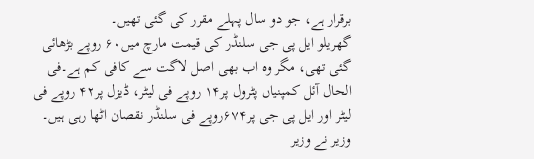برقرار ہے، جو دو سال پہلے مقرر کی گئی تھیں۔
گھریلو ایل پی جی سلنڈر کی قیمت مارچ میں۶۰ روپے بڑھائی گئی تھی، مگر وہ اب بھی اصل لاگت سے کافی کم ہے۔فی الحال آئل کمپنیاں پٹرول پر۱۴ روپے فی لیٹر، ڈیزل پر۴۲ روپے فی لیٹر اور ایل پی جی پر۶۷۴روپے فی سلنڈر نقصان اٹھا رہی ہیں۔
وزیر نے وزیر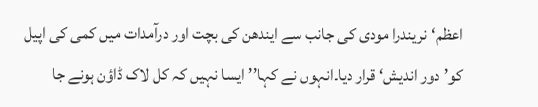اعظم‘نریندرا مودی کی جانب سے ایندھن کی بچت اور درآمدات میں کمی کی اپیل کو’دور اندیش‘ قرار دیا۔انہوں نے کہا’’ایسا نہیں کہ کل لاک ڈاؤن ہونے جا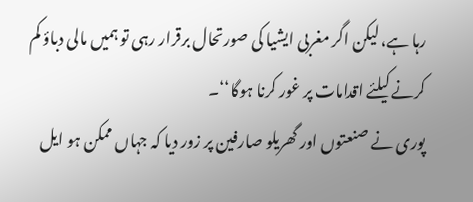رہا ہے، لیکن اگر مغربی ایشیا کی صورتحال برقرار رہی تو ہمیں مالی دباؤ کم کرنے کیلئے اقدامات پر غور کرنا ہوگا‘‘۔
پوری نے صنعتوں اور گھریلو صارفین پر زور دیا کہ جہاں ممکن ہو ایل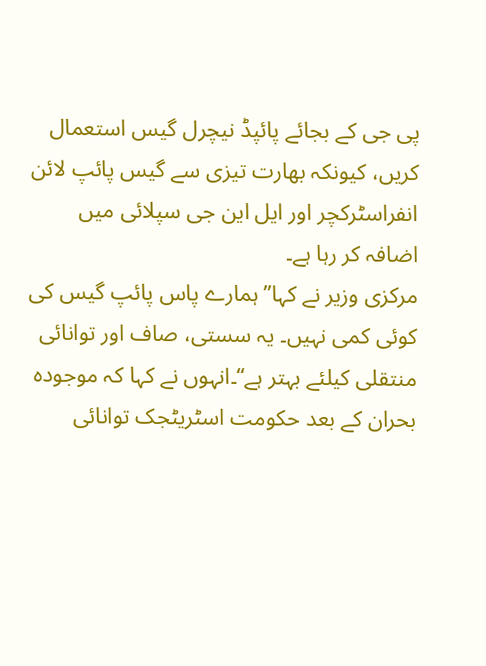پی جی کے بجائے پائپڈ نیچرل گیس استعمال کریں، کیونکہ بھارت تیزی سے گیس پائپ لائن انفراسٹرکچر اور ایل این جی سپلائی میں اضافہ کر رہا ہے۔
مرکزی وزیر نے کہا’’ہمارے پاس پائپ گیس کی کوئی کمی نہیں۔ یہ سستی، صاف اور توانائی منتقلی کیلئے بہتر ہے‘‘۔انہوں نے کہا کہ موجودہ بحران کے بعد حکومت اسٹریٹجک توانائی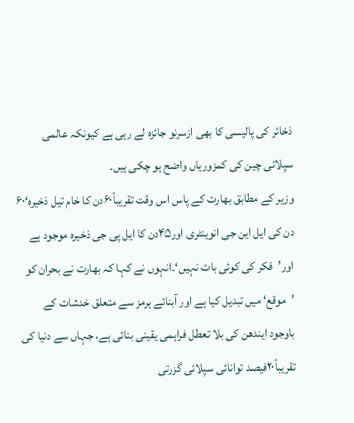ذخائر کی پالیسی کا بھی ازسرنو جائزہ لے رہی ہے کیونکہ عالمی سپلائی چین کی کمزوریاں واضح ہو چکی ہیں۔
وزیر کے مطابق بھارت کے پاس اس وقت تقریباً۶۰دن کا خام تیل ذخیرہ‘۶۰ دن کی ایل این جی انوینٹری اور۴۵دن کا ایل پی جی ذخیرہ موجود ہے اور’فکر کی کوئی بات نہیں‘۔انہوں نے کہا کہ بھارت نے بحران کو ’موقع‘ میں تبدیل کیا ہے اور آبنائے ہرمز سے متعلق خدشات کے باوجود ایندھن کی بلا تعطل فراہمی یقینی بنائی ہے، جہاں سے دنیا کی تقریباً۲۰فیصد توانائی سپلائی گزرتی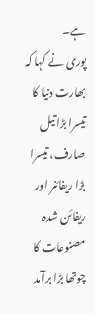ہے۔
پوری نے کہا کہ بھارت دنیا کا تیسرا بڑا تیل صارف، تیسرا بڑا ریفائنر اور ریفائن شدہ مصنوعات کا چوتھا بڑا برآمد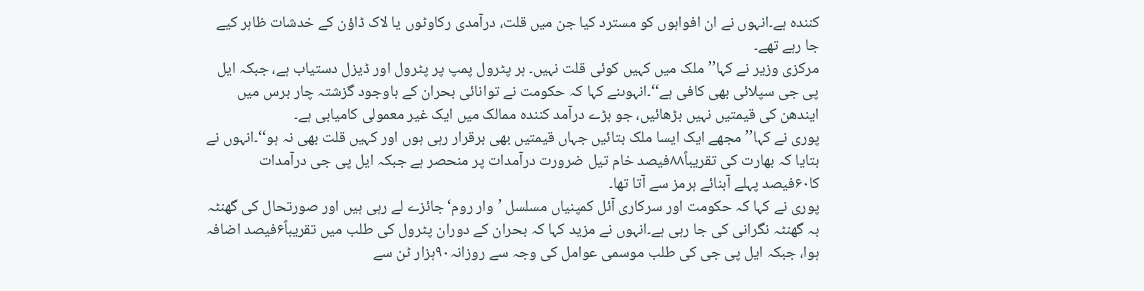کنندہ ہے۔انہوں نے ان افواہوں کو مسترد کیا جن میں قلت، درآمدی رکاوٹوں یا لاک ڈاؤن کے خدشات ظاہر کیے جا رہے تھے۔
مرکزی وزیر نے کہا’’ملک میں کہیں کوئی قلت نہیں۔ ہر پٹرول پمپ پر پٹرول اور ڈیزل دستیاب ہے، جبکہ ایل پی جی سپلائی بھی کافی ہے‘‘۔انہوںنے کہا کہ حکومت نے توانائی بحران کے باوجود گزشتہ چار برس میں ایندھن کی قیمتیں نہیں بڑھائیں، جو بڑے درآمد کنندہ ممالک میں ایک غیر معمولی کامیابی ہے۔
پوری نے کہا’’مجھے ایک ایسا ملک بتائیں جہاں قیمتیں بھی برقرار رہی ہوں اور کہیں قلت بھی نہ ہو‘‘۔انہوں نے بتایا کہ بھارت کی تقریباً۸۸فیصد خام تیل ضرورت درآمدات پر منحصر ہے جبکہ ایل پی جی درآمدات کا۶۰فیصد پہلے آبنائے ہرمز سے آتا تھا۔
پوری نے کہا کہ حکومت اور سرکاری آئل کمپنیاں مسلسل ’وار روم‘جائزے لے رہی ہیں اور صورتحال کی گھنٹہ بہ گھنٹہ نگرانی کی جا رہی ہے۔انہوں نے مزید کہا کہ بحران کے دوران پٹرول کی طلب میں تقریباً۶فیصد اضافہ ہوا، جبکہ ایل پی جی کی طلب موسمی عوامل کی وجہ سے روزانہ۹۰ہزار ٹن سے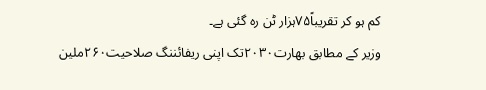کم ہو کر تقریباً۷۵ہزار ٹن رہ گئی ہے۔
وزیر کے مطابق بھارت۲۰۳۰تک اپنی ریفائننگ صلاحیت۲۶۰ملین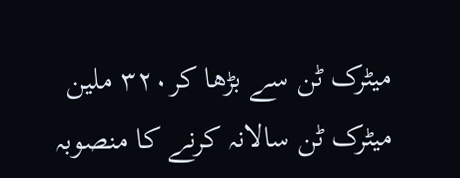میٹرک ٹن سے بڑھا کر۳۲۰ ملین میٹرک ٹن سالانہ کرنے کا منصوبہ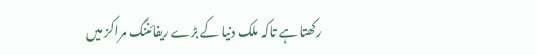رکھتا ہے تاکہ ملک دنیا کے بڑے ریفائننگ مراکز میں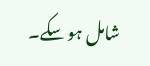شامل ہو سکے۔